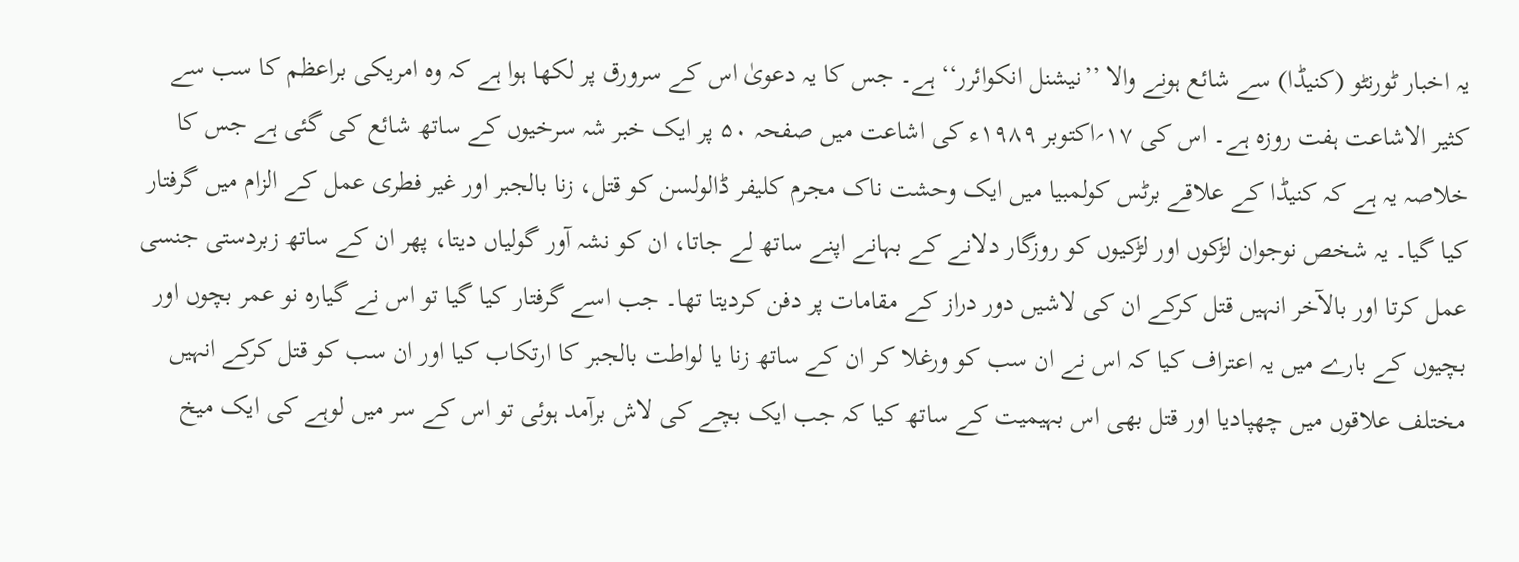یہ اخبار ٹورنٹو (کنیڈا) سے شائع ہونے والا ’’نیشنل انکوائرر‘‘ ہے۔ جس کا یہ دعویٰ اس کے سرورق پر لکھا ہوا ہے کہ وہ امریکی براعظم کا سب سے کثیر الاشاعت ہفت روزہ ہے۔ اس کی ۱۷؍اکتوبر ۱۹۸۹ء کی اشاعت میں صفحہ ۵۰ پر ایک خبر شہ سرخیوں کے ساتھ شائع کی گئی ہے جس کا خلاصہ یہ ہے کہ کنیڈا کے علاقے برٹس کولمبیا میں ایک وحشت ناک مجرم کلیفر ڈالولسن کو قتل، زنا بالجبر اور غیر فطری عمل کے الزام میں گرفتار کیا گیا۔ یہ شخص نوجوان لڑکوں اور لڑکیوں کو روزگار دلانے کے بہانے اپنے ساتھ لے جاتا، ان کو نشہ آور گولیاں دیتا، پھر ان کے ساتھ زبردستی جنسی عمل کرتا اور بالآخر انہیں قتل کرکے ان کی لاشیں دور دراز کے مقامات پر دفن کردیتا تھا۔ جب اسے گرفتار کیا گیا تو اس نے گیارہ نو عمر بچوں اور بچیوں کے بارے میں یہ اعتراف کیا کہ اس نے ان سب کو ورغلا کر ان کے ساتھ زنا یا لواطت بالجبر کا ارتکاب کیا اور ان سب کو قتل کرکے انہیں مختلف علاقوں میں چھپادیا اور قتل بھی اس بہیمیت کے ساتھ کیا کہ جب ایک بچے کی لاش برآمد ہوئی تو اس کے سر میں لوہے کی ایک میخ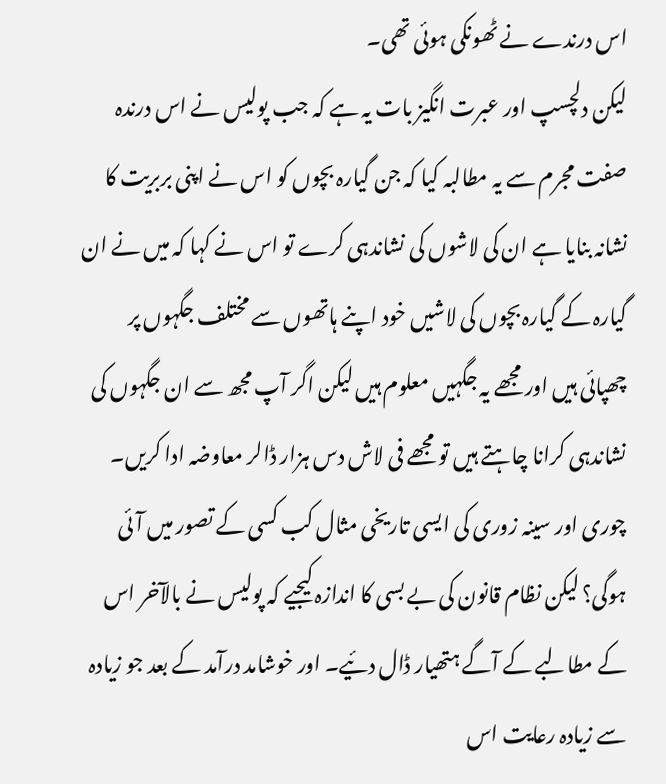اس درندے نے ٹھونکی ہوئی تھی۔
لیکن دلچسپ اور عبرت انگیز بات یہ ہے کہ جب پولیس نے اس درندہ صفت مجرم سے یہ مطالبہ کیا کہ جن گیارہ بچوں کو اس نے اپنی بربریت کا نشانہ بنایا ہے ان کی لاشوں کی نشاندہی کرے تو اس نے کہا کہ میں نے ان گیارہ کے گیارہ بچوں کی لاشیں خود اپنے ہاتھوں سے مختلف جگہوں پر چھپائی ہیں اور مجھے یہ جگہیں معلوم ہیں لیکن اگر آپ مجھ سے ان جگہوں کی نشاندہی کرانا چاہتے ہیں تو مجھے فی لاش دس ہزار ڈالر معاوضہ ادا کریں۔ چوری اور سینہ زوری کی ایسی تاریخی مثال کب کسی کے تصور میں آئی ہوگی؟ لیکن نظام قانون کی بے بسی کا اندازہ کیجیے کہ پولیس نے بالآخر اس کے مطالبے کے آگے ہتھیار ڈال دئیے۔ اور خوشامد درآمد کے بعد جو زیادہ سے زیادہ رعایت اس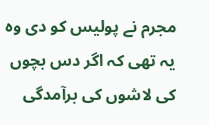مجرم نے پولیس کو دی وہ یہ تھی کہ اگر دس بچوں کی لاشوں کی برآمدگی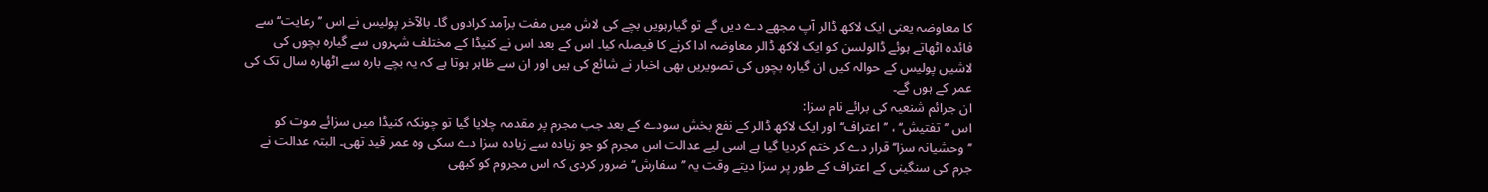کا معاوضہ یعنی ایک لاکھ ڈالر آپ مجھے دے دیں گے تو گیارہویں بچے کی لاش میں مفت برآمد کرادوں گا۔ بالآخر پولیس نے اس ’’رعایت‘‘ سے فائدہ اٹھاتے ہوئے ڈالولسن کو ایک لاکھ ڈالر معاوضہ ادا کرنے کا فیصلہ کیا۔ اس کے بعد اس نے کنیڈا کے مختلف شہروں سے گیارہ بچوں کی لاشیں پولیس کے حوالہ کیں ان گیارہ بچوں کی تصویریں بھی اخبار نے شائع کی ہیں اور ان سے ظاہر ہوتا ہے کہ یہ بچے بارہ سے اٹھارہ سال تک کی عمر کے ہوں گے۔
ان جرائم شنعیہ کی برائے نام سزا:
اس ’’تفتیش‘‘ ، ’’اعتراف‘‘ اور ایک لاکھ ڈالر کے نفع بخش سودے کے بعد جب مجرم پر مقدمہ چلایا گیا تو چونکہ کنیڈا میں سزائے موت کو ’’وحشیانہ سزا‘‘ قرار دے کر ختم کردیا گیا ہے اسی لیے عدالت اس مجرم کو جو زیادہ سے زیادہ سزا دے سکی وہ عمر قید تھی۔ البتہ عدالت نے جرم کی سنگینی کے اعتراف کے طور پر سزا دیتے وقت یہ ’’سفارش‘‘ ضرور کردی کہ اس مجروم کو کبھی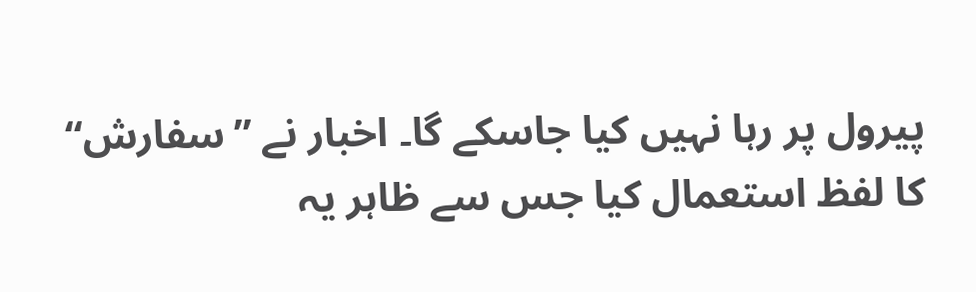پیرول پر رہا نہیں کیا جاسکے گا۔ اخبار نے ’’سفارش‘‘ کا لفظ استعمال کیا جس سے ظاہر یہ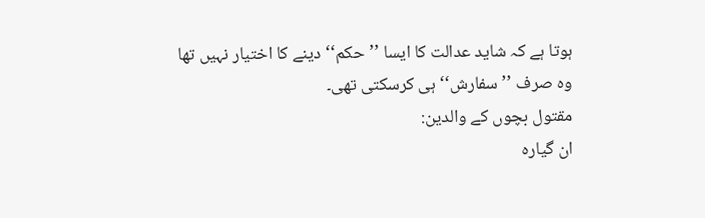ہوتا ہے کہ شاید عدالت کا ایسا ’’حکم‘‘ دینے کا اختیار نہیں تھا وہ صرف ’’سفارش‘‘ ہی کرسکتی تھی۔
مقتول بچوں کے والدین:
ان گیارہ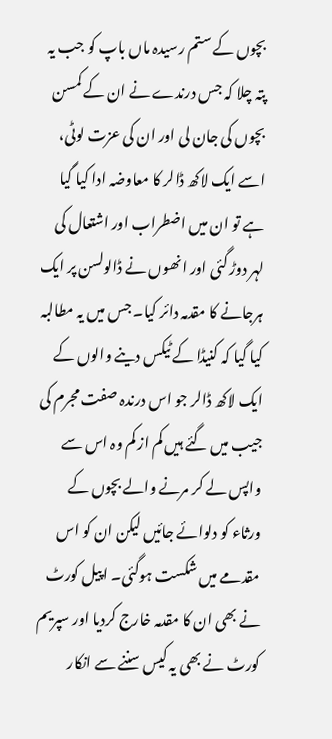بچوں کے ستم رسیدہ ماں باپ کو جب یہ پتہ چلا کہ جس درندے نے ان کے کمسن بچوں کی جان لی اور ان کی عزت لوٹی، اسے ایک لاکھ ڈالر کا معاوضہ ادا کیا گیا ہے تو ان میں اضطراب اور اشتعال کی لہر دوڑ گئی اور انھوں نے ڈالولسن پر ایک ہرجانے کا مقدمہ دائر کیا۔ جس میں یہ مطالبہ کیا گیا کہ کنیڈا کے ٹیکس دینے والوں کے ایک لاکھ ڈالر جو اس درندہ صفت مجرم کی جیب میں گئے ہیں کم از کم وہ اس سے واپس لے کر مرنے والے بچوں کے ورثاء کو دلوائے جائیں لیکن ان کو اس مقدمے میں شکست ہوگئی۔ اپیل کورٹ نے بھی ان کا مقدمہ خارج کردیا اور سپریم کورٹ نے بھی یہ کیس سننے سے انکار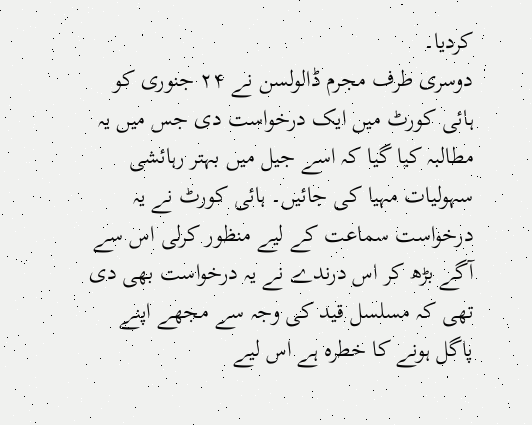کردیا۔
دوسری طرف مجرم ڈالولسن نے ۲۴ جنوری کو ہائی کورٹ میں ایک درخواست دی جس میں یہ مطالبہ کیا گیا کہ اسے جیل میں بہتر رہائشی سہولیات مہیا کی جائیں۔ ہائی کورٹ نے یہ درخواست سماعت کے لیے منظور کرلی اس سے آگے بڑھ کر اس درندے نے یہ درخواست بھی دی تھی کہ مسلسل قید کی وجہ سے مجھے اپنے پاگل ہونے کا خطرہ ہے اس لیے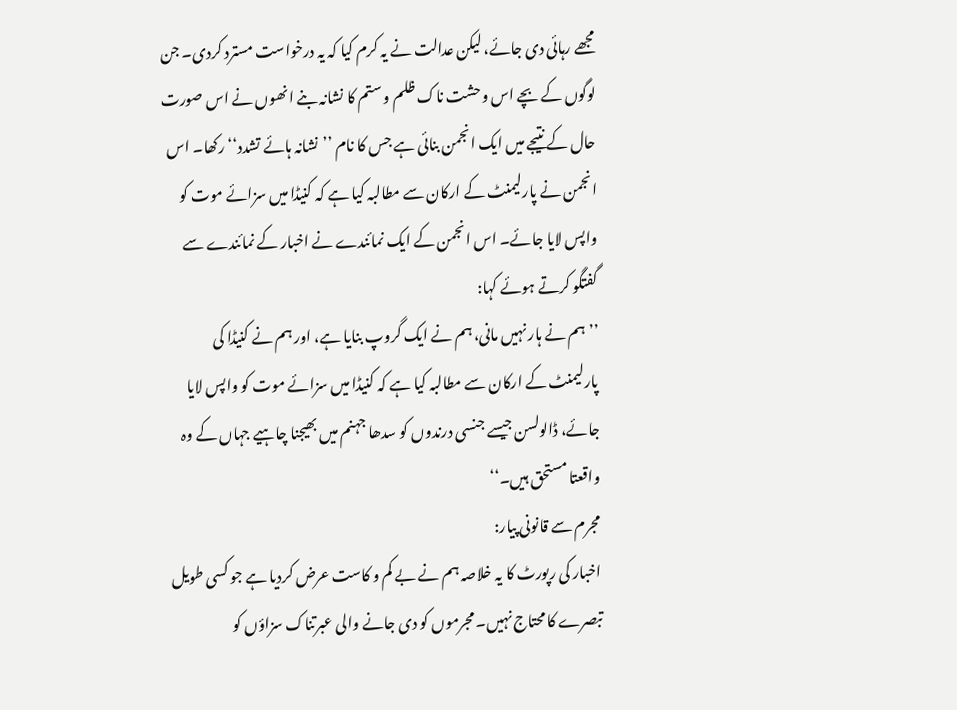مجھے رہائی دی جائے، لیکن عدالت نے یہ کرم کیا کہ یہ درخواست مسترد کردی۔ جن لوگوں کے بچے اس وحشت ناک ظلم و ستم کا نشانہ بنے انھوں نے اس صورت حال کے نتیجے میں ایک انجمن بنائی ہے جس کا نام ’’نشانہ ہائے تشدد‘‘ رکھا۔ اس انجمن نے پارلیمنٹ کے ارکان سے مطالبہ کیا ہے کہ کنیڈا میں سزائے موت کو واپس لایا جائے۔ اس انجمن کے ایک نمائندے نے اخبار کے نمائندے سے گفتگو کرتے ہوئے کہا:
’’ہم نے ہار نہیں مانی، ہم نے ایک گروپ بنایا ہے، اور ہم نے کنیڈا کی پارلیمنٹ کے ارکان سے مطالبہ کیا ہے کہ کنیڈا میں سزائے موت کو واپس لایا جائے، ڈالولسن جیسے جنسی درندوں کو سدھا جہنم میں بھیجنا چاہیے جہاں کے وہ واقعتا مستحق ہیں۔‘‘
مجرم سے قانونی پیار:
اخبار کی رپورٹ کا یہ خلاصہ ہم نے بے کم و کاست عرض کردیا ہے جو کسی طویل تبصرے کا محتاج نہیں۔ مجرموں کو دی جانے والی عبرتناک سزاؤں کو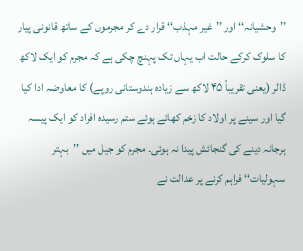’’وحشیانہ‘‘ اور ’’غیر مہذب‘‘ قرار دے کر مجرموں کے ساتھ قانونی پیار کا سلوک کرکے حالت اب یہاں تک پہنچ چکی ہے کہ مجرم کو ایک لاکھ ڈالر (یعنی تقریباً ۴۵ لاکھ سے زیادہ ہندوستانی روپے) کا معاوضہ ادا کیا گیا اور سینے پر اولاد کا زخم کھائے ہوئے ستم رسیدہ افراد کو ایک پیسہ ہرجانہ دینے کی گنجائش پیدا نہ ہوئی۔ مجرم کو جیل میں ’’بہتر سہولیات‘‘ فراہم کرنے پر عدالت نے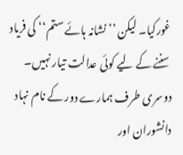غورکیا۔ لیکن ’’نشانہ ہائے ستم‘‘ کی فریاد سننے کے لیے کوئی عدالت تیار نہیں۔ دوسری طرف ہمارے دور کے نام نہاد دانشوران اور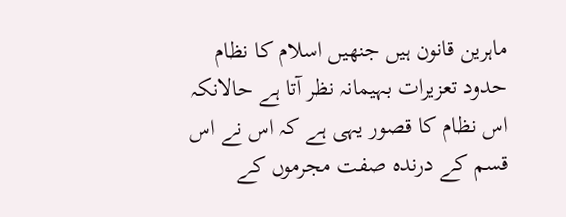ماہرین قانون ہیں جنھیں اسلام کا نظام حدود تعزیرات بہیمانہ نظر آتا ہے حالانکہ اس نظام کا قصور یہی ہے کہ اس نے اس قسم کے درندہ صفت مجرموں کے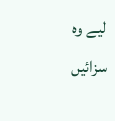لیے وہ سزائیں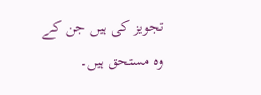تجویز کی ہیں جن کے وہ مستحق ہیں۔